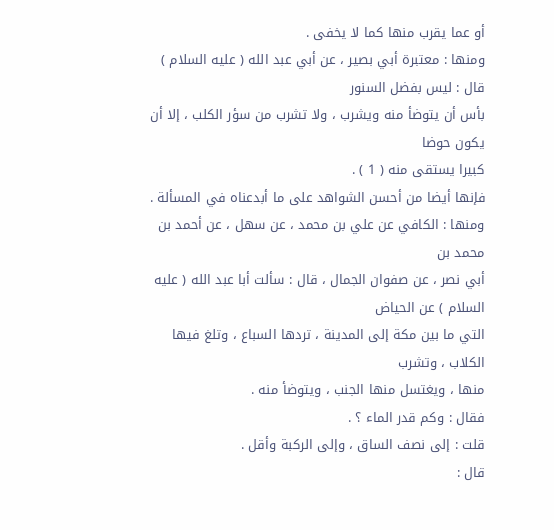أو عما يقرب منها كما لا يخفى .
ومنها : معتبرة أبي بصير ، عن أبي عبد الله ( عليه السلام ) قال : ليس بفضل السنور
بأس أن يتوضأ منه ويشرب ، ولا تشرب من سؤر الكلب ، إلا أن يكون حوضا
كبيرا يستقى منه ( 1 ) .
فإنها أيضا من أحسن الشواهد على ما أبدعناه في المسألة .
ومنها : الكافي عن علي بن محمد ، عن سهل ، عن أحمد بن محمد بن
أبي نصر ، عن صفوان الجمال ، قال : سألت أبا عبد الله ( عليه السلام ) عن الحياض
التي ما بين مكة إلى المدينة ، تردها السباع ، وتلغ فيها الكلاب ، وتشرب
منها ، ويغتسل منها الجنب ، ويتوضأ منه .
فقال : وكم قدر الماء ؟ .
قلت : إلى نصف الساق ، وإلى الركبة وأقل .
قال :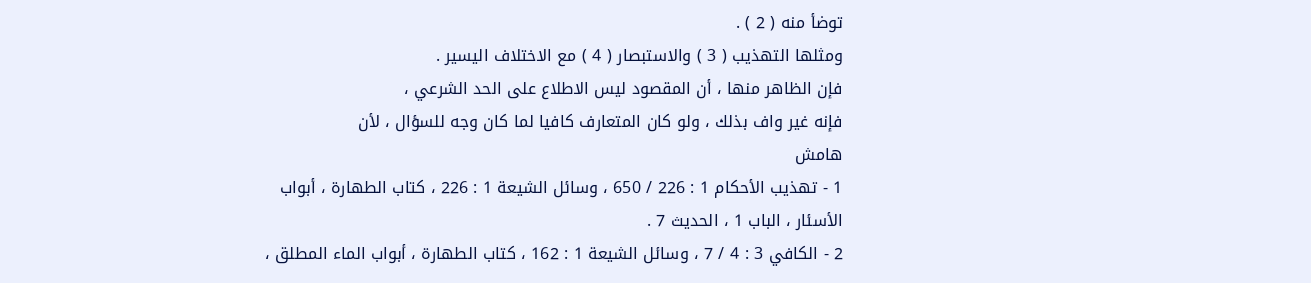توضأ منه ( 2 ) .
ومثلها التهذيب ( 3 ) والاستبصار ( 4 ) مع الاختلاف اليسير .
فإن الظاهر منها ، أن المقصود ليس الاطلاع على الحد الشرعي ،
فإنه غير واف بذلك ، ولو كان المتعارف كافيا لما كان وجه للسؤال ، لأن
هامش
1 - تهذيب الأحكام 1 : 226 / 650 ، وسائل الشيعة 1 : 226 ، كتاب الطهارة ، أبواب
الأسئار ، الباب 1 ، الحديث 7 .
2 - الكافي 3 : 4 / 7 ، وسائل الشيعة 1 : 162 ، كتاب الطهارة ، أبواب الماء المطلق ،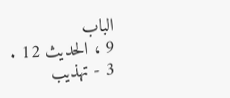الباب
9 ، الحديث 12 .
3 - تهذيب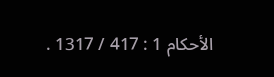الأحكام 1 : 417 / 1317 .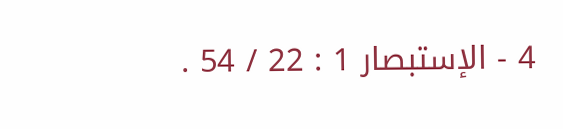4 - الإستبصار 1 : 22 / 54 .